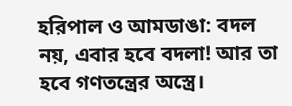হরিপাল ও আমডাঙা: বদল নয়, এবার হবে বদলা! আর তা হবে গণতন্ত্রের অস্ত্রে।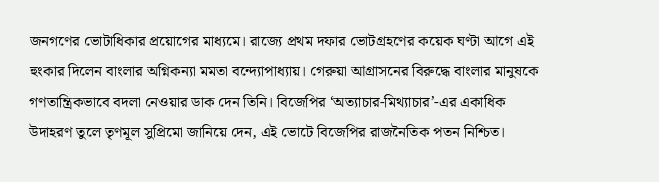জনগণের ভোটাধিকার প্রয়োগের মাধ্যমে। রাজ্যে প্রথম দফার ভোটগ্রহণের কয়েক ঘণ্টা আগে এই হুংকার দিলেন বাংলার অগ্নিকন্যা মমতা বন্দ্যোপাধ্যায়। গেরুয়া আগ্রাসনের বিরুদ্ধে বাংলার মানুষকে গণতান্ত্রিকভাবে বদলা নেওয়ার ডাক দেন তিনি। বিজেপির ‘অত্যাচার-মিথ্যাচার’-এর একাধিক উদাহরণ তুলে তৃণমূল সুপ্রিমো জানিয়ে দেন, এই ভোটে বিজেপির রাজনৈতিক পতন নিশ্চিত।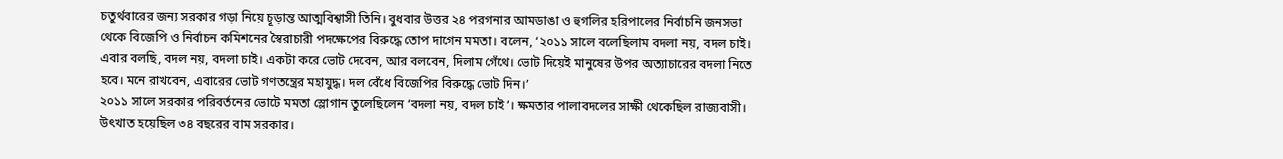চতুর্থবারের জন্য সরকার গড়া নিয়ে চূড়ান্ত আত্মবিশ্বাসী তিনি। বুধবার উত্তর ২৪ পরগনার আমডাঙা ও হুগলির হরিপালের নির্বাচনি জনসভা থেকে বিজেপি ও নির্বাচন কমিশনের স্বৈরাচারী পদক্ষেপের বিরুদ্ধে তোপ দাগেন মমতা। বলেন, ‘২০১১ সালে বলেছিলাম বদলা নয়, বদল চাই। এবার বলছি, বদল নয়, বদলা চাই। একটা করে ভোট দেবেন, আর বলবেন, দিলাম গেঁথে। ভোট দিয়েই মানুষের উপর অত্যাচারের বদলা নিতে হবে। মনে রাখবেন, এবারের ভোট গণতন্ত্রের মহাযুদ্ধ। দল বেঁধে বিজেপির বিরুদ্ধে ভোট দিন।’
২০১১ সালে সরকার পরিবর্তনের ভোটে মমতা স্লোগান তুলেছিলেন ‘বদলা নয়, বদল চাই’। ক্ষমতার পালাবদলের সাক্ষী থেকেছিল রাজ্যবাসী। উৎখাত হয়েছিল ৩৪ বছরের বাম সরকার।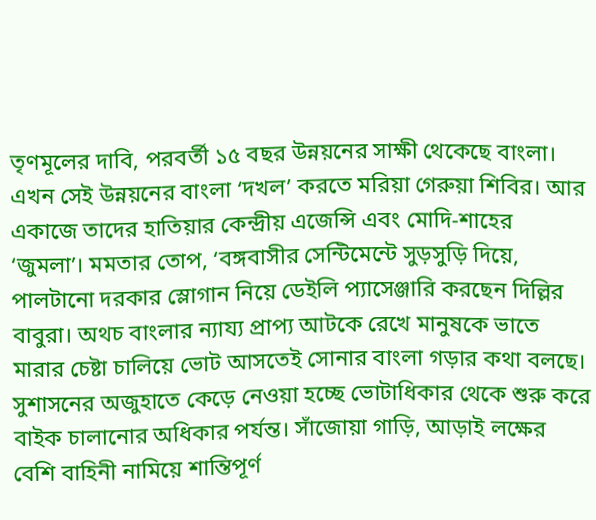তৃণমূলের দাবি, পরবর্তী ১৫ বছর উন্নয়নের সাক্ষী থেকেছে বাংলা। এখন সেই উন্নয়নের বাংলা ‘দখল’ করতে মরিয়া গেরুয়া শিবির। আর একাজে তাদের হাতিয়ার কেন্দ্রীয় এজেন্সি এবং মোদি-শাহের ‘জুমলা’। মমতার তোপ, ‘বঙ্গবাসীর সেন্টিমেন্টে সুড়সুড়ি দিয়ে, পালটানো দরকার স্লোগান নিয়ে ডেইলি প্যাসেঞ্জারি করছেন দিল্লির বাবুরা। অথচ বাংলার ন্যায্য প্রাপ্য আটকে রেখে মানুষকে ভাতে মারার চেষ্টা চালিয়ে ভোট আসতেই সোনার বাংলা গড়ার কথা বলছে। সুশাসনের অজুহাতে কেড়ে নেওয়া হচ্ছে ভোটাধিকার থেকে শুরু করে বাইক চালানোর অধিকার পর্যন্ত। সাঁজোয়া গাড়ি, আড়াই লক্ষের বেশি বাহিনী নামিয়ে শান্তিপূর্ণ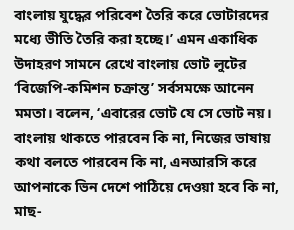বাংলায় যুদ্ধের পরিবেশ তৈরি করে ভোটারদের মধ্যে ভীতি তৈরি করা হচ্ছে।’ এমন একাধিক উদাহরণ সামনে রেখে বাংলায় ভোট লুটের ‘বিজেপি-কমিশন চক্রান্ত’ সর্বসমক্ষে আনেন মমতা। বলেন, ‘এবারের ভোট যে সে ভোট নয়। বাংলায় থাকতে পারবেন কি না, নিজের ভাষায় কথা বলতে পারবেন কি না, এনআরসি করে আপনাকে ভিন দেশে পাঠিয়ে দেওয়া হবে কি না, মাছ-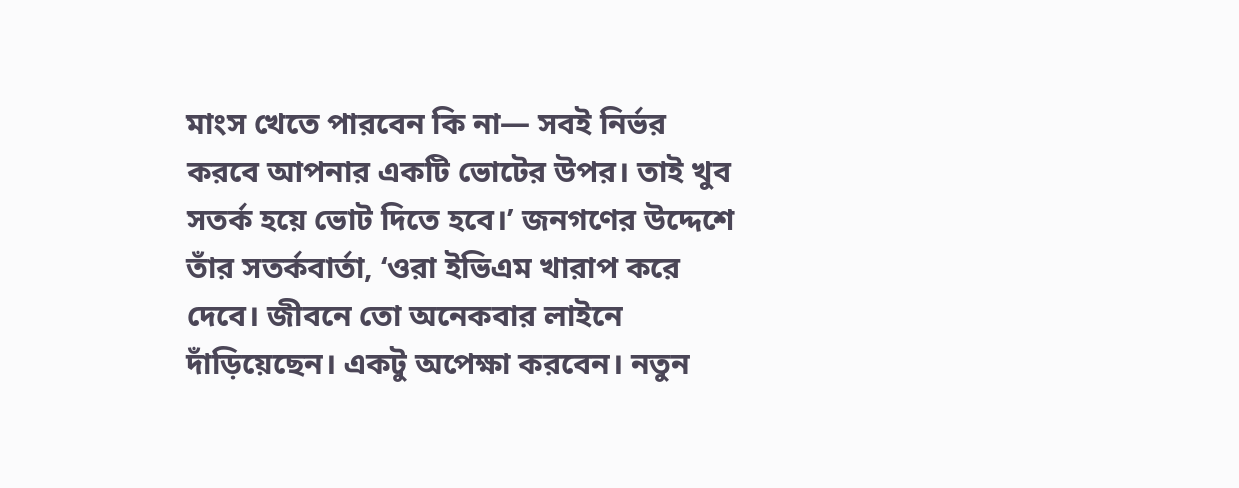মাংস খেতে পারবেন কি না— সবই নির্ভর করবে আপনার একটি ভোটের উপর। তাই খুব সতর্ক হয়ে ভোট দিতে হবে।’ জনগণের উদ্দেশে তাঁর সতর্কবার্তা, ‘ওরা ইভিএম খারাপ করে দেবে। জীবনে তো অনেকবার লাইনে দাঁড়িয়েছেন। একটু অপেক্ষা করবেন। নতুন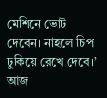মেশিনে ভোট দেবেন। নাহলে চিপ ঢুকিয়ে রেখে দেবে।’
আজ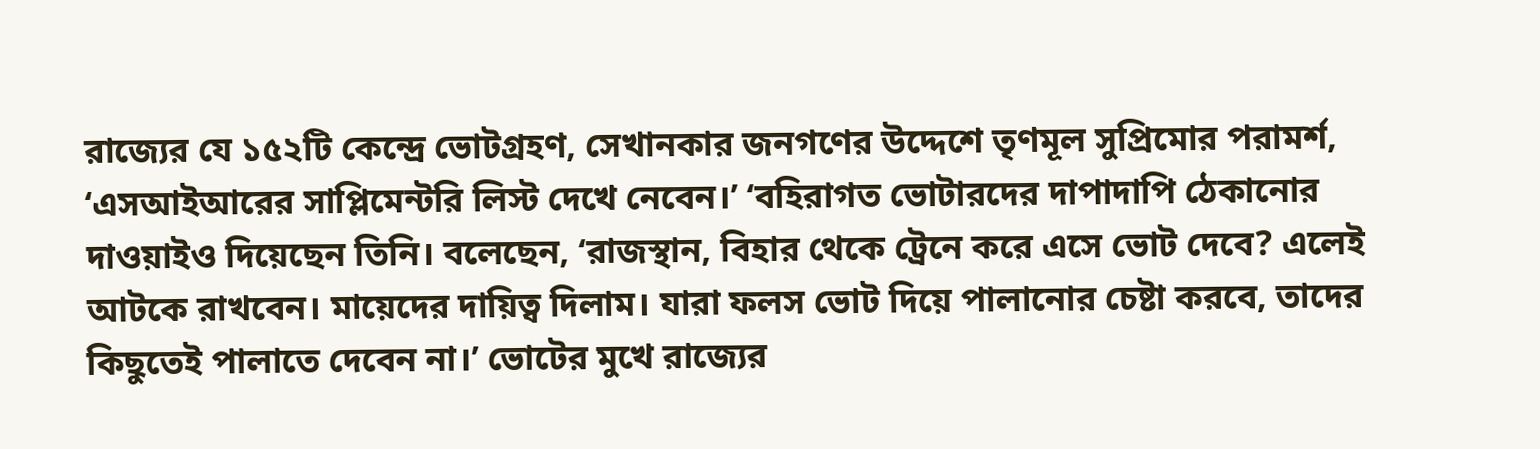রাজ্যের যে ১৫২টি কেন্দ্রে ভোটগ্রহণ, সেখানকার জনগণের উদ্দেশে তৃণমূল সুপ্রিমোর পরামর্শ, ‘এসআইআরের সাপ্লিমেন্টরি লিস্ট দেখে নেবেন।’ ‘বহিরাগত ভোটারদের দাপাদাপি ঠেকানোর দাওয়াইও দিয়েছেন তিনি। বলেছেন, ‘রাজস্থান, বিহার থেকে ট্রেনে করে এসে ভোট দেবে? এলেই আটকে রাখবেন। মায়েদের দায়িত্ব দিলাম। যারা ফলস ভোট দিয়ে পালানোর চেষ্টা করবে, তাদের কিছুতেই পালাতে দেবেন না।’ ভোটের মুখে রাজ্যের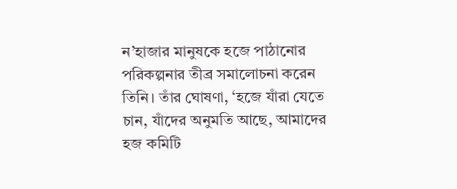ন’হাজার মানুষকে হজে পাঠানোর পরিকল্পনার তীব্র সমালোচনা করেন তিনি। তাঁর ঘোষণা, ‘হজে যাঁরা যেতে চান, যাঁদের অনুমতি আছে, আমাদের হজ কমিটি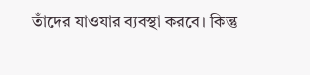তাঁদের যাওযার ব্যবস্থা করবে। কিন্তু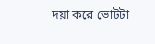দয়া করে ভোটটা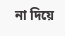না দিয়ে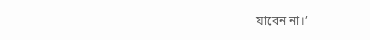যাবেন না।’